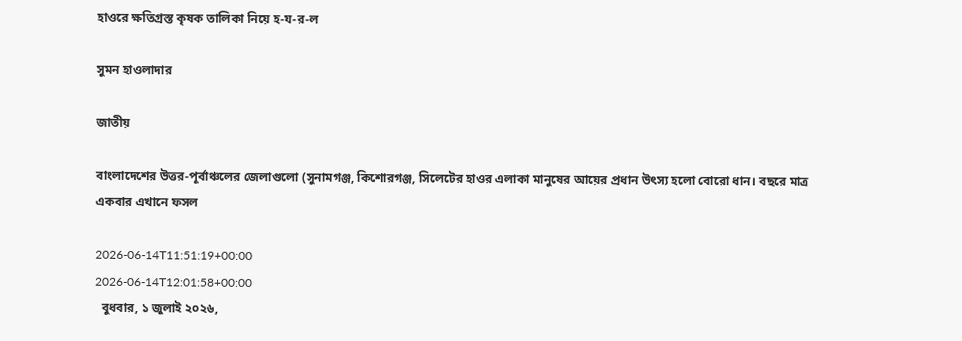হাওরে ক্ষতিগ্রস্ত কৃষক তালিকা নিয়ে হ-য-র-ল

সুমন হাওলাদার

জাতীয়

বাংলাদেশের উত্তর-পূর্বাঞ্চলের জেলাগুলো (সুনামগঞ্জ, কিশোরগঞ্জ, সিলেটের হাওর এলাকা মানুষের আয়ের প্রধান উৎস্য হলো বোরো ধান। বছরে মাত্র একবার এখানে ফসল

2026-06-14T11:51:19+00:00
2026-06-14T12:01:58+00:00
  বুধবার, ১ জুলাই ২০২৬,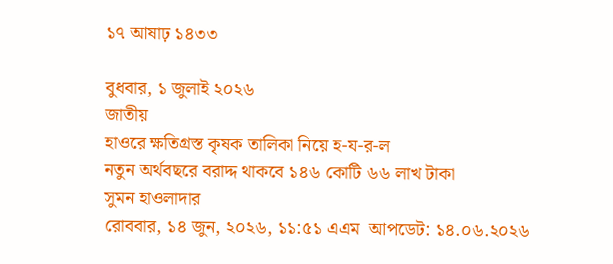১৭ আষাঢ় ১৪৩৩

বুধবার, ১ জুলাই ২০২৬
জাতীয়
হাওরে ক্ষতিগ্রস্ত কৃষক তালিকা নিয়ে হ-য-র-ল
নতুন অর্থবছরে বরাদ্দ থাকবে ১৪৬ কোটি ৬৬ লাখ টাকা
সুমন হাওলাদার
রোববার, ১৪ জুন, ২০২৬, ১১:৫১ এএম  আপডেট: ১৪.০৬.২০২৬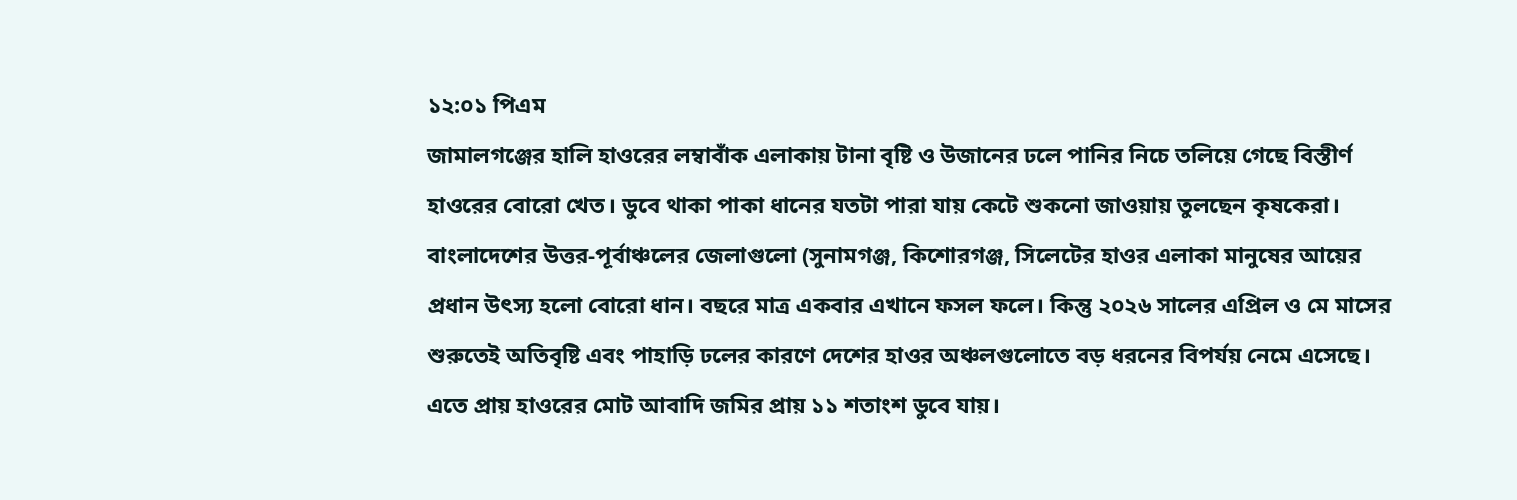১২:০১ পিএম
জামালগঞ্জের হালি হাওরের লম্বাবাঁক এলাকায় টানা বৃষ্টি ও উজানের ঢলে পানির নিচে তলিয়ে গেছে বিস্তীর্ণ হাওরের বোরো খেত। ডুবে থাকা পাকা ধানের যতটা পারা যায় কেটে শুকনো জাওয়ায় তুলছেন কৃষকেরা।
বাংলাদেশের উত্তর-পূর্বাঞ্চলের জেলাগুলো (সুনামগঞ্জ, কিশোরগঞ্জ, সিলেটের হাওর এলাকা মানুষের আয়ের প্রধান উৎস্য হলো বোরো ধান। বছরে মাত্র একবার এখানে ফসল ফলে। কিন্তু ২০২৬ সালের এপ্রিল ও মে মাসের শুরুতেই অতিবৃষ্টি এবং পাহাড়ি ঢলের কারণে দেশের হাওর অঞ্চলগুলোতে বড় ধরনের বিপর্যয় নেমে এসেছে। এতে প্রায় হাওরের মোট আবাদি জমির প্রায় ১১ শতাংশ ডুবে যায়।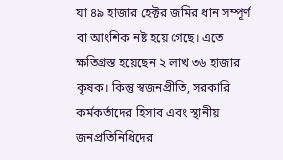যা ৪৯ হাজার হেক্টর জমির ধান সম্পূর্ণ বা আংশিক নষ্ট হয়ে গেছে। এতে ক্ষতিগ্রস্ত হয়েছেন ২ লাখ ৩৬ হাজার কৃষক। কিন্তু স্বজনপ্রীতি, সরকারি কর্মকর্তাদের হিসাব এবং স্থানীয় জনপ্রতিনিধিদের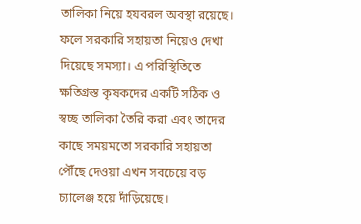তালিকা নিয়ে হযবরল অবস্থা রয়েছে। ফলে সরকারি সহায়তা নিয়েও দেখা দিয়েছে সমস্যা। এ পরিস্থিতিতে ক্ষতিগ্রস্ত কৃষকদের একটি সঠিক ও স্বচ্ছ তালিকা তৈরি করা এবং তাদের কাছে সময়মতো সরকারি সহায়তা পৌঁছে দেওয়া এখন সবচেয়ে বড় চ্যালেঞ্জ হয়ে দাঁড়িয়েছে।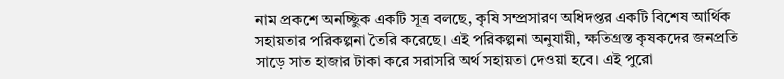নাম প্রকশে অনচ্ছিুক একটি সূত্র বলছে, কৃষি সম্প্রসারণ অধিদপ্তর একটি বিশেষ আর্থিক সহায়তার পরিকল্পনা তৈরি করেছে। এই পরিকল্পনা অনুযায়ী, ক্ষতিগ্রস্ত কৃষকদের জনপ্রতি সাড়ে সাত হাজার টাকা করে সরাসরি অর্থ সহায়তা দেওয়া হবে। এই পুরো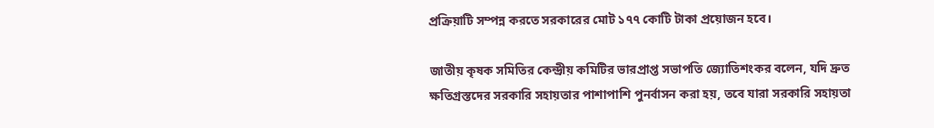প্রক্রিয়াটি সম্পন্ন করতে সরকারের মোট ১৭৭ কোটি টাকা প্রয়োজন হবে।

জাতীয় কৃষক সমিতির কেন্দ্রীয় কমিটির ভারপ্রাপ্ত সভাপতি জ্যোতিশংকর বলেন, যদি দ্রুত ক্ষতিগ্রস্তদের সরকারি সহায়তার পাশাপাশি পুনর্বাসন করা হয়, তবে যারা সরকারি সহায়তা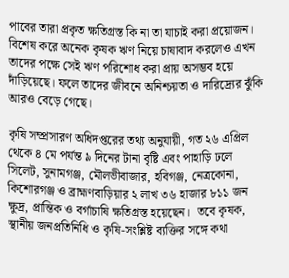পাবের তারা প্রকৃত ক্ষতিগ্রস্ত কি না তা যাচাই করা প্রয়োজন। বিশেষ করে অনেক কৃষক ঋণ নিয়ে চাষাবাদ করলেও এখন তাদের পক্ষে সেই ঋণ পরিশোধ করা প্রায় অসম্ভব হয়ে দাঁড়িয়েছে। ফলে তাদের জীবনে অনিশ্চয়তা ও দারিদ্র্যের ঝুঁকি আরও বেড়ে গেছে।

কৃষি সম্প্রসারণ অধিদপ্তরের তথ্য অনুযায়ী, গত ২৬ এপ্রিল থেকে ৪ মে পর্যন্ত ৯ দিনের টানা বৃষ্টি এবং পাহাড়ি ঢলে সিলেট, সুনামগঞ্জ, মৌলভীবাজার, হবিগঞ্জ, নেত্রকোনা, কিশোরগঞ্জ ও ব্রাহ্মণবাড়িয়ার ২ লাখ ৩৬ হাজার ৮১১ জন ক্ষুদ্র, প্রান্তিক ও বর্গাচাষি ক্ষতিগ্রস্ত হয়েছেন।  তবে কৃষক, স্থানীয় জনপ্রতিনিধি ও কৃষি-সংশ্লিষ্ট ব্যক্তির সঙ্গে কথা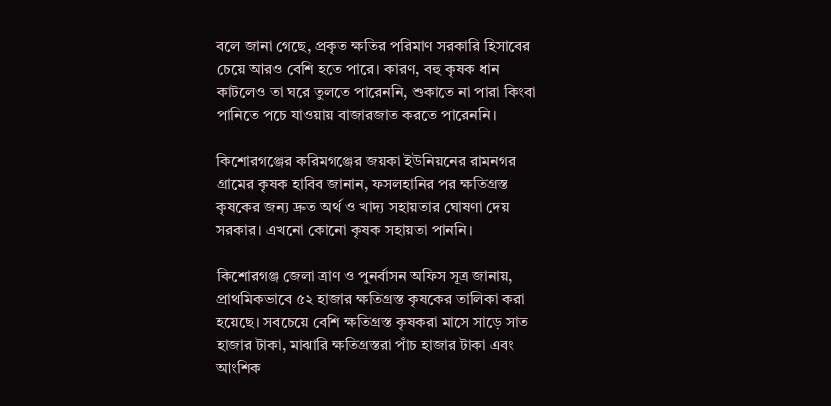বলে জানা গেছে, প্রকৃত ক্ষতির পরিমাণ সরকারি হিসাবের চেয়ে আরও বেশি হতে পারে। কারণ, বহু কৃষক ধান কাটলেও তা ঘরে তুলতে পারেননি, শুকাতে না পারা কিংবা পানিতে পচে যাওয়ায় বাজারজাত করতে পারেননি।

কিশোরগঞ্জের করিমগঞ্জের জয়কা ইউনিয়নের রামনগর গ্রামের কৃষক হাবিব জানান, ফসলহানির পর ক্ষতিগ্রস্ত কৃষকের জন্য দ্রুত অর্থ ও খাদ্য সহায়তার ঘোষণা দেয় সরকার। এখনো কোনো কৃষক সহায়তা পাননি।

কিশোরগঞ্জ জেলা ত্রাণ ও পুনর্বাসন অফিস সূত্র জানায়, প্রাথমিকভাবে ৫২ হাজার ক্ষতিগ্রস্ত কৃষকের তালিকা করা হয়েছে। সবচেয়ে বেশি ক্ষতিগ্রস্ত কৃষকরা মাসে সাড়ে সাত হাজার টাকা, মাঝারি ক্ষতিগ্রস্তরা পাঁচ হাজার টাকা এবং আংশিক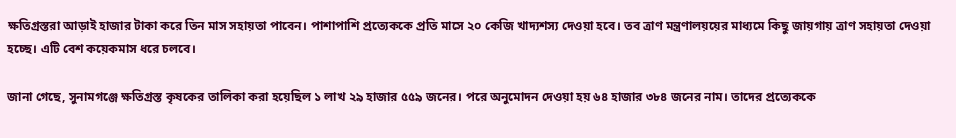ক্ষতিগ্রস্তরা আড়াই হাজার টাকা করে তিন মাস সহায়তা পাবেন। পাশাপাশি প্রত্যেককে প্রতি মাসে ২০ কেজি খাদ্যশস্য দেওয়া হবে। তব ত্রাণ মন্ত্রণালয়য়ের মাধ্যমে কিছু জায়গায় ত্রাণ সহায়তা দেওয়া হচ্ছে। এটি বেশ কয়েকমাস ধরে চলবে।

জানা গেছে, সুনামগঞ্জে ক্ষতিগ্রস্ত কৃষকের তালিকা করা হয়েছিল ১ লাখ ২৯ হাজার ৫৫৯ জনের। পরে অনুমোদন দেওয়া হয় ৬৪ হাজার ৩৮৪ জনের নাম। তাদের প্রত্যেককে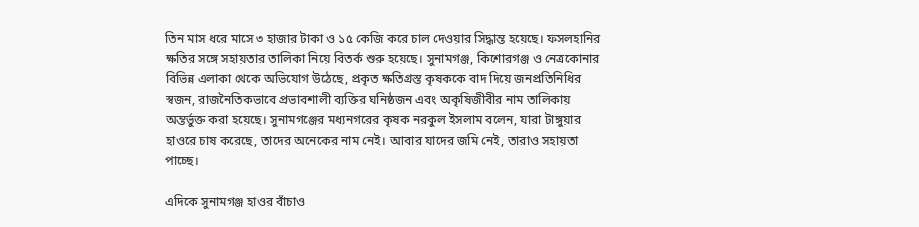তিন মাস ধরে মাসে ৩ হাজার টাকা ও ১৫ কেজি করে চাল দেওয়ার সিদ্ধান্ত হয়েছে। ফসলহানির ক্ষতির সঙ্গে সহায়তার তালিকা নিয়ে বিতর্ক শুরু হয়েছে। সুনামগঞ্জ, কিশোরগঞ্জ ও নেত্রকোনার বিভিন্ন এলাকা থেকে অভিযোগ উঠেছে, প্রকৃত ক্ষতিগ্রস্ত কৃষককে বাদ দিয়ে জনপ্রতিনিধির স্বজন, রাজনৈতিকভাবে প্রভাবশালী ব্যক্তির ঘনিষ্ঠজন এবং অকৃষিজীবীর নাম তালিকায় অন্তর্ভুক্ত করা হয়েছে। সুনামগঞ্জের মধ্যনগরের কৃষক নরকুল ইসলাম বলেন, যারা টাঙ্গুয়ার হাওরে চাষ করেছে, তাদের অনেকের নাম নেই। আবার যাদের জমি নেই, তারাও সহায়তা পাচ্ছে।

এদিকে সুনামগঞ্জ হাওর বাঁচাও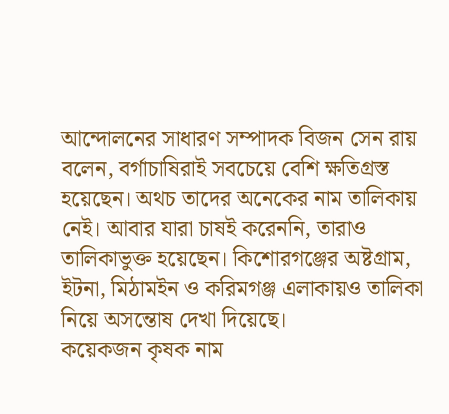আন্দোলনের সাধারণ সম্পাদক বিজন সেন রায় বলেন, বর্গাচাষিরাই সবচেয়ে বেশি ক্ষতিগ্রস্ত হয়েছেন। অথচ তাদের অনেকের নাম তালিকায় নেই। আবার যারা চাষই করেননি, তারাও তালিকাভুক্ত হয়েছেন। কিশোরগঞ্জের অষ্টগ্রাম, ইটনা, মিঠামইন ও করিমগঞ্জ এলাকায়ও তালিকা নিয়ে অসন্তোষ দেখা দিয়েছে।
কয়েকজন কৃষক নাম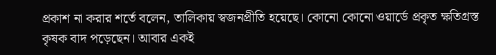প্রকাশ না করার শর্তে বলেন, তালিকায় স্বজনপ্রীতি হয়েছে। কোনো কোনো ওয়ার্ডে প্রকৃত ক্ষতিগ্রস্ত কৃষক বাদ পড়েছেন। আবার একই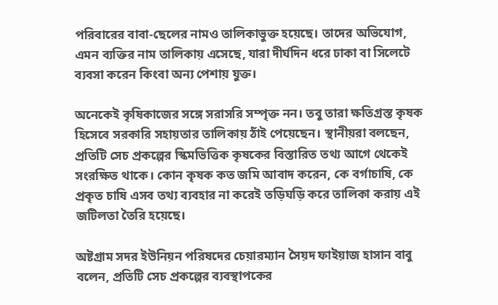পরিবারের বাবা-ছেলের নামও তালিকাভুক্ত হয়েছে। তাদের অভিযোগ, এমন ব্যক্তির নাম তালিকায় এসেছে, যারা দীর্ঘদিন ধরে ঢাকা বা সিলেটে ব্যবসা করেন কিংবা অন্য পেশায় যুক্ত।

অনেকেই কৃষিকাজের সঙ্গে সরাসরি সম্পৃক্ত নন। তবু তারা ক্ষতিগ্রস্ত কৃষক হিসেবে সরকারি সহায়তার তালিকায় ঠাঁই পেয়েছেন। স্থানীয়রা বলছেন, প্রতিটি সেচ প্রকল্পের স্কিমভিত্তিক কৃষকের বিস্তারিত তথ্য আগে থেকেই সংরক্ষিত থাকে। কোন কৃষক কত জমি আবাদ করেন, কে বর্গাচাষি, কে প্রকৃত চাষি এসব তথ্য ব্যবহার না করেই তড়িঘড়ি করে তালিকা করায় এই জটিলতা তৈরি হয়েছে।

অষ্টগ্রাম সদর ইউনিয়ন পরিষদের চেয়ারম্যান সৈয়দ ফাইয়াজ হাসান বাবু বলেন, প্রতিটি সেচ প্রকল্পের ব্যবস্থাপকের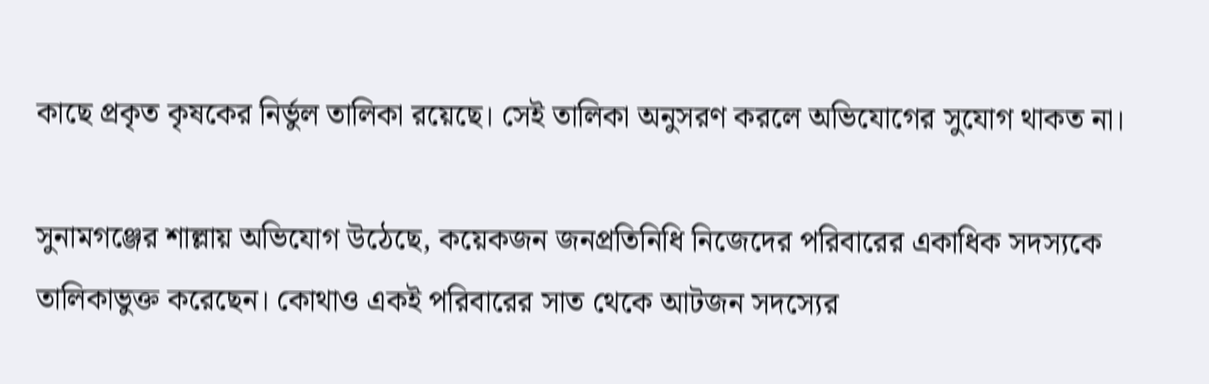কাছে প্রকৃত কৃষকের নির্ভুল তালিকা রয়েছে। সেই তালিকা অনুসরণ করলে অভিযোগের সুযোগ থাকত না।

সুনামগঞ্জের শাল্লায় অভিযোগ উঠেছে, কয়েকজন জনপ্রতিনিধি নিজেদের পরিবারের একাধিক সদস্যকে তালিকাভুক্ত করেছেন। কোথাও একই পরিবারের সাত থেকে আটজন সদস্যের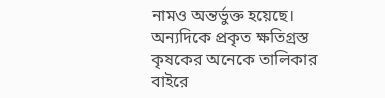নামও অন্তর্ভুক্ত হয়েছে। অন্যদিকে প্রকৃত ক্ষতিগ্রস্ত কৃষকের অনেকে তালিকার বাইরে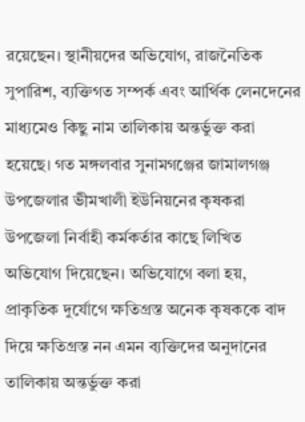রয়েছেন। স্থানীয়দের অভিযোগ, রাজনৈতিক সুপারিশ, ব্যক্তিগত সম্পর্ক এবং আর্থিক লেনদেনের মাধ্যমেও কিছু নাম তালিকায় অন্তর্ভুক্ত করা হয়েছে। গত মঙ্গলবার সুনামগঞ্জের জামালগঞ্জ উপজেলার ভীমখালী ইউনিয়নের কৃষকরা উপজেলা নির্বাহী কর্মকর্তার কাছে লিখিত অভিযোগ দিয়েছেন। অভিযোগে বলা হয়, প্রাকৃতিক দুর্যোগে ক্ষতিগ্রস্ত অনেক কৃষককে বাদ দিয়ে ক্ষতিগ্রস্ত নন এমন ব্যক্তিদের অনুদানের তালিকায় অন্তর্ভুক্ত করা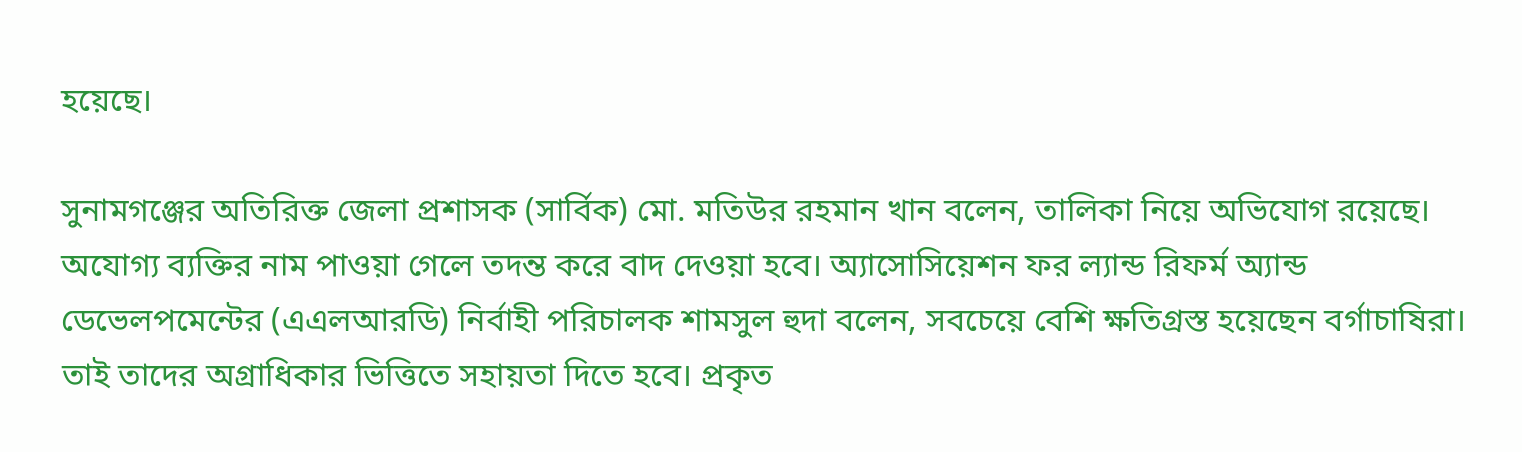হয়েছে।

সুনামগঞ্জের অতিরিক্ত জেলা প্রশাসক (সার্বিক) মো. মতিউর রহমান খান বলেন, তালিকা নিয়ে অভিযোগ রয়েছে। অযোগ্য ব্যক্তির নাম পাওয়া গেলে তদন্ত করে বাদ দেওয়া হবে। অ্যাসোসিয়েশন ফর ল্যান্ড রিফর্ম অ্যান্ড ডেভেলপমেন্টের (এএলআরডি) নির্বাহী পরিচালক শামসুল হুদা বলেন, সবচেয়ে বেশি ক্ষতিগ্রস্ত হয়েছেন বর্গাচাষিরা। তাই তাদের অগ্রাধিকার ভিত্তিতে সহায়তা দিতে হবে। প্রকৃত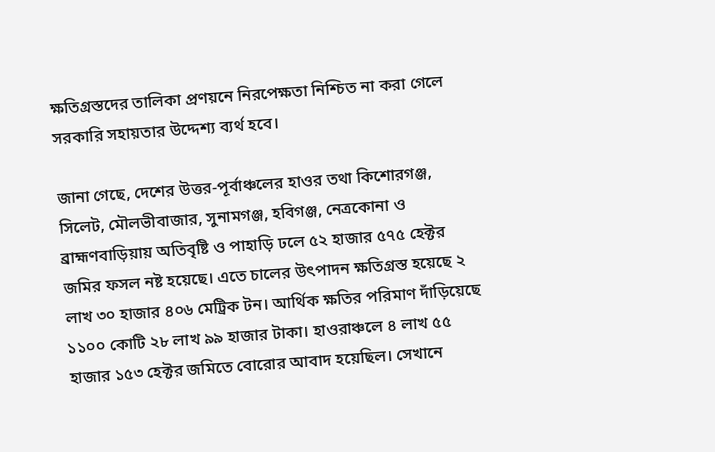ক্ষতিগ্রস্তদের তালিকা প্রণয়নে নিরপেক্ষতা নিশ্চিত না করা গেলে সরকারি সহায়তার উদ্দেশ্য ব্যর্থ হবে।

জানা গেছে, দেশের উত্তর-পূর্বাঞ্চলের হাওর তথা কিশোরগঞ্জ, সিলেট, মৌলভীবাজার, সুনামগঞ্জ, হবিগঞ্জ, নেত্রকোনা ও ব্রাহ্মণবাড়িয়ায় অতিবৃষ্টি ও পাহাড়ি ঢলে ৫২ হাজার ৫৭৫ হেক্টর জমির ফসল নষ্ট হয়েছে। এতে চালের উৎপাদন ক্ষতিগ্রস্ত হয়েছে ২ লাখ ৩০ হাজার ৪০৬ মেট্রিক টন। আর্থিক ক্ষতির পরিমাণ দাঁড়িয়েছে ১১০০ কোটি ২৮ লাখ ৯৯ হাজার টাকা। হাওরাঞ্চলে ৪ লাখ ৫৫ হাজার ১৫৩ হেক্টর জমিতে বোরোর আবাদ হয়েছিল। সেখানে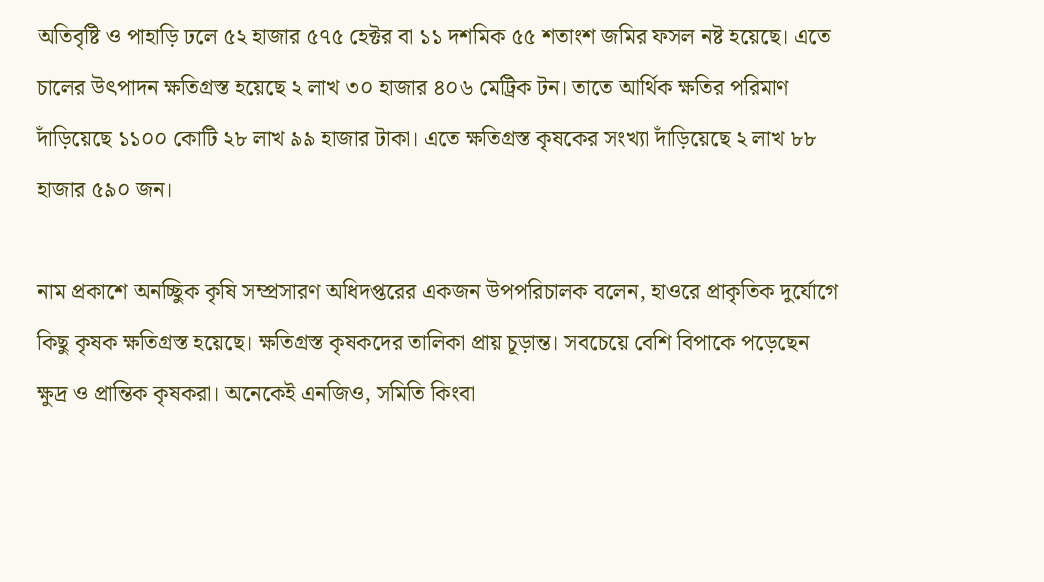অতিবৃষ্টি ও পাহাড়ি ঢলে ৫২ হাজার ৫৭৫ হেক্টর বা ১১ দশমিক ৫৫ শতাংশ জমির ফসল নষ্ট হয়েছে। এতে চালের উৎপাদন ক্ষতিগ্রস্ত হয়েছে ২ লাখ ৩০ হাজার ৪০৬ মেট্রিক টন। তাতে আর্থিক ক্ষতির পরিমাণ দাঁড়িয়েছে ১১০০ কোটি ২৮ লাখ ৯৯ হাজার টাকা। এতে ক্ষতিগ্রস্ত কৃষকের সংখ্যা দাঁড়িয়েছে ২ লাখ ৮৮ হাজার ৫৯০ জন।

নাম প্রকাশে অনচ্ছিুক কৃষি সম্প্রসারণ অধিদপ্তরের একজন উপপরিচালক বলেন, হাওরে প্রাকৃতিক দুর্যোগে কিছু কৃষক ক্ষতিগ্রস্ত হয়েছে। ক্ষতিগ্রস্ত কৃষকদের তালিকা প্রায় চূড়ান্ত। সবচেয়ে বেশি বিপাকে পড়েছেন ক্ষুদ্র ও প্রান্তিক কৃষকরা। অনেকেই এনজিও, সমিতি কিংবা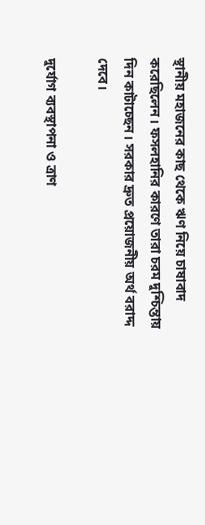স্থানীয় মহাজনের কাছ থেকে ঋণ নিয়ে চাষাবাদ করেছিলেন। ফসলহানির কারণে তারা চরম দুশ্চিন্তায় দিন কাটাচ্ছেন। সরকার দ্রুত প্রয়োজনীয় অর্থ বরাদ্দ দেবে।

দুর্যোগ ব্যবস্থাপনা ও ত্রাণ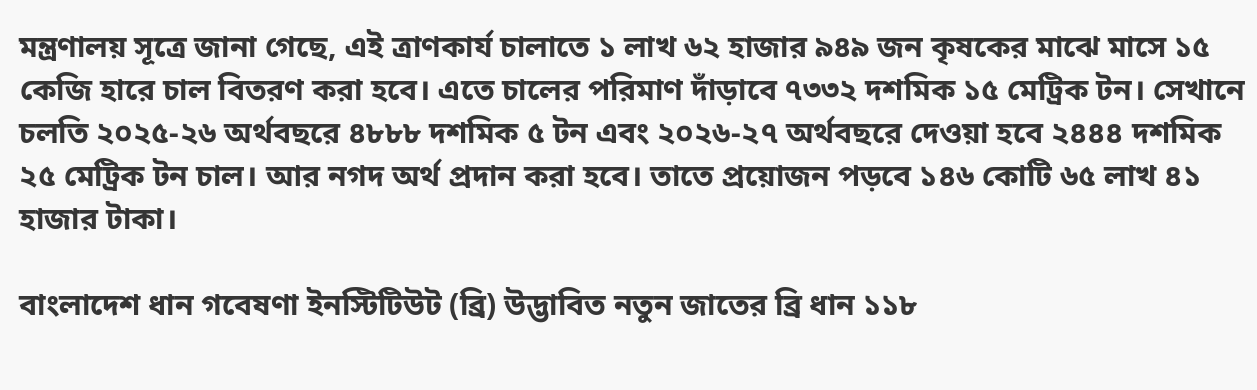মন্ত্রণালয় সূত্রে জানা গেছে, এই ত্রাণকার্য চালাতে ১ লাখ ৬২ হাজার ৯৪৯ জন কৃষকের মাঝে মাসে ১৫ কেজি হারে চাল বিতরণ করা হবে। এতে চালের পরিমাণ দাঁড়াবে ৭৩৩২ দশমিক ১৫ মেট্রিক টন। সেখানে চলতি ২০২৫-২৬ অর্থবছরে ৪৮৮৮ দশমিক ৫ টন এবং ২০২৬-২৭ অর্থবছরে দেওয়া হবে ২৪৪৪ দশমিক ২৫ মেট্রিক টন চাল। আর নগদ অর্থ প্রদান করা হবে। তাতে প্রয়োজন পড়বে ১৪৬ কোটি ৬৫ লাখ ৪১ হাজার টাকা।

বাংলাদেশ ধান গবেষণা ইনস্টিটিউট (ব্রি) উদ্ভাবিত নতুন জাতের ব্রি ধান ১১৮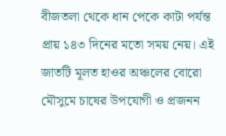বীজতলা থেকে ধান পেকে কাটা পর্যন্ত প্রায় ১৪৩ দিনের মতো সময় নেয়। এই জাতটি মূলত হাওর অঞ্চলের বোরো মৌসুমে চাষের উপযোগী ও প্রজনন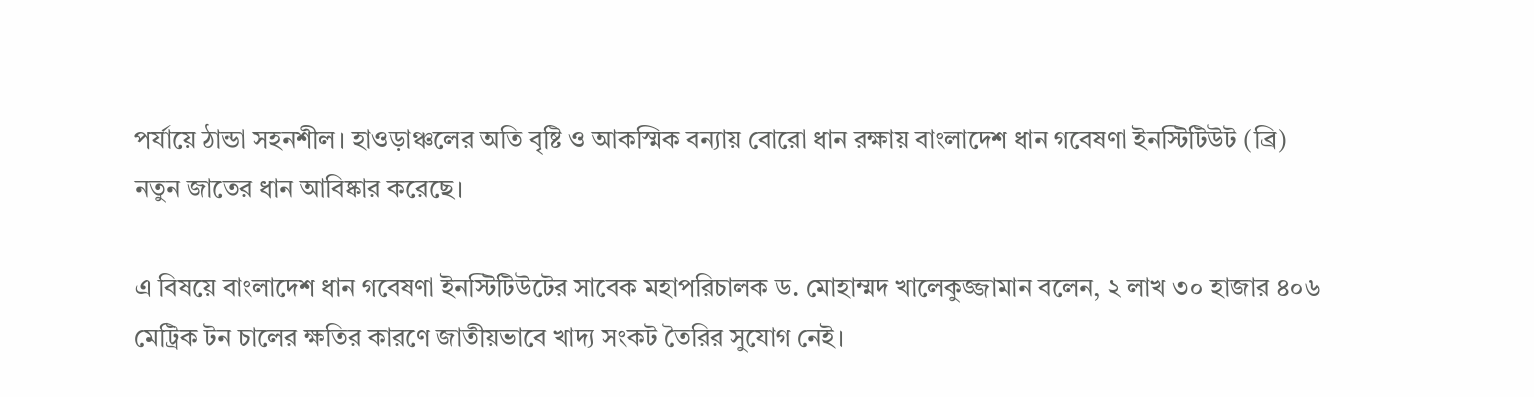পর্যায়ে ঠান্ডা সহনশীল। হাওড়াঞ্চলের অতি বৃষ্টি ও আকস্মিক বন্যায় বোরো ধান রক্ষায় বাংলাদেশ ধান গবেষণা ইনস্টিটিউট (ব্রি) নতুন জাতের ধান আবিষ্কার করেছে।

এ বিষয়ে বাংলাদেশ ধান গবেষণা ইনস্টিটিউটের সাবেক মহাপরিচালক ড. মোহাম্মদ খালেকুজ্জামান বলেন, ২ লাখ ৩০ হাজার ৪০৬ মেট্রিক টন চালের ক্ষতির কারণে জাতীয়ভাবে খাদ্য সংকট তৈরির সুযোগ নেই।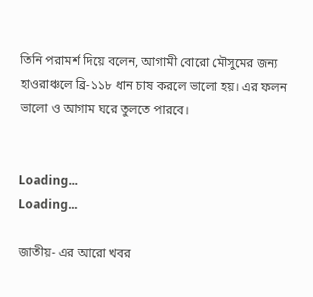তিনি পরামর্শ দিয়ে বলেন, আগামী বোরো মৌসুমের জন্য হাওরাঞ্চলে ব্রি-১১৮ ধান চাষ করলে ভালো হয়। এর ফলন ভালো ও আগাম ঘরে তুলতে পারবে।


Loading...
Loading...

জাতীয়- এর আরো খবর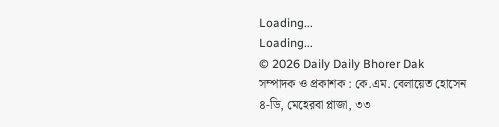Loading...
Loading...
© 2026 Daily Daily Bhorer Dak
সম্পাদক ও প্রকাশক : কে.এম. বেলায়েত হোসেন
৪-ডি, মেহেরবা প্লাজা, ৩৩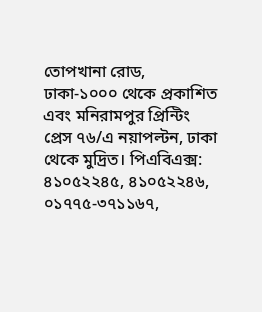তোপখানা রোড, ঢাকা-১০০০ থেকে প্রকাশিত এবং মনিরামপুর প্রিন্টিং প্রেস ৭৬/এ নয়াপল্টন, ঢাকা থেকে মুদ্রিত। পিএবিএক্স: ৪১০৫২২৪৫, ৪১০৫২২৪৬, ০১৭৭৫-৩৭১১৬৭,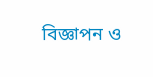বিজ্ঞাপন ও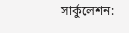সার্কুলেশন: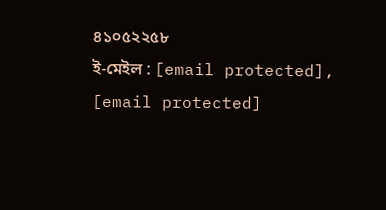৪১০৫২২৫৮
ই-মেইল : [email protected], [email protected]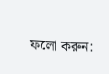ফলো করুন: